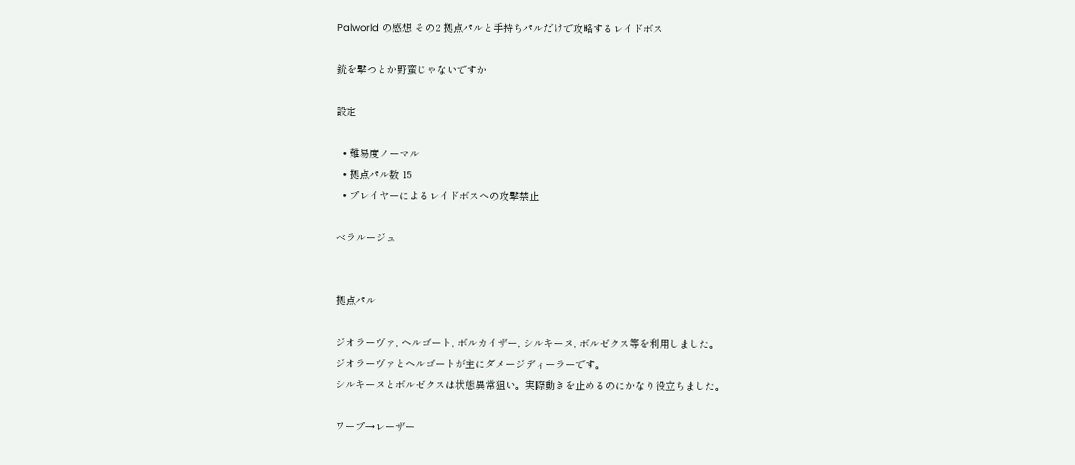Palworld の感想 その2 拠点パルと手持ちパルだけで攻略するレイドボス

銃を撃つとか野蛮じゃないですか

設定

  • 難易度ノーマル
  • 拠点パル数 15
  • プレイヤーによるレイドボスへの攻撃禁止

ベラルージュ


拠点パル

ジオラーヴァ, ヘルゴート, ボルカイザー, シルキーヌ, ボルゼクス等を利用しました。
ジオラーヴァとヘルゴートが主にダメージディーラーです。
シルキーヌとボルゼクスは状態異常狙い。実際動きを止めるのにかなり役立ちました。

ワープ→レーザー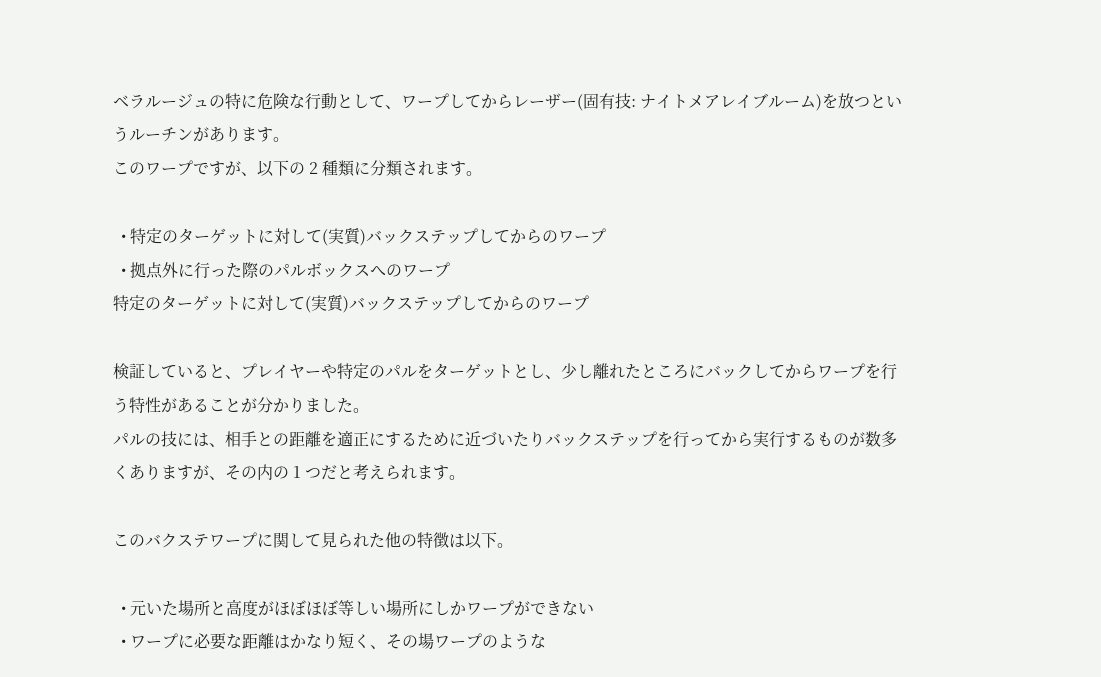ベラルージュの特に危険な行動として、ワープしてからレーザー(固有技: ナイトメアレイブルーム)を放つというルーチンがあります。
このワープですが、以下の 2 種類に分類されます。

  • 特定のターゲットに対して(実質)バックステップしてからのワープ
  • 拠点外に行った際のパルボックスへのワープ
特定のターゲットに対して(実質)バックステップしてからのワープ

検証していると、プレイヤーや特定のパルをターゲットとし、少し離れたところにバックしてからワープを行う特性があることが分かりました。
パルの技には、相手との距離を適正にするために近づいたりバックステップを行ってから実行するものが数多くありますが、その内の 1 つだと考えられます。

このバクステワープに関して見られた他の特徴は以下。

  • 元いた場所と高度がほぼほぼ等しい場所にしかワープができない
  • ワープに必要な距離はかなり短く、その場ワープのような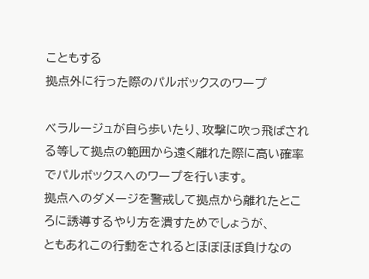こともする
拠点外に行った際のパルボックスのワープ

ベラルージュが自ら歩いたり、攻撃に吹っ飛ばされる等して拠点の範囲から遠く離れた際に高い確率でパルボックスへのワープを行います。
拠点へのダメージを警戒して拠点から離れたところに誘導するやり方を潰すためでしょうが、
ともあれこの行動をされるとほぼほぼ負けなの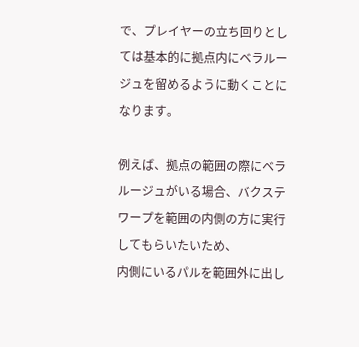で、プレイヤーの立ち回りとしては基本的に拠点内にベラルージュを留めるように動くことになります。

例えば、拠点の範囲の際にベラルージュがいる場合、バクステワープを範囲の内側の方に実行してもらいたいため、
内側にいるパルを範囲外に出し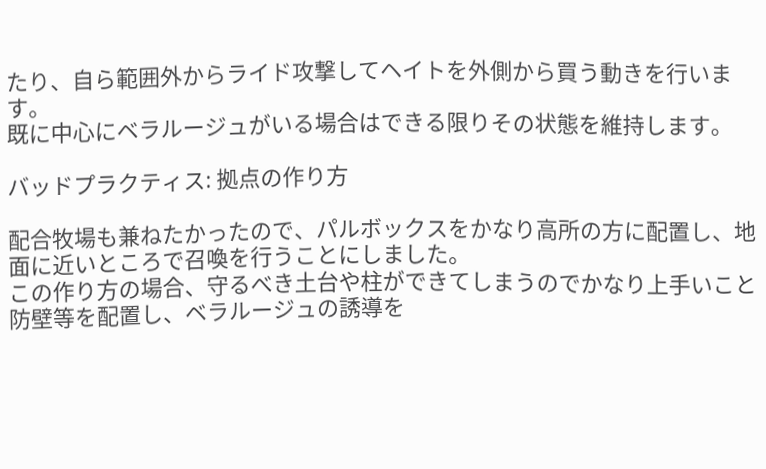たり、自ら範囲外からライド攻撃してヘイトを外側から買う動きを行います。
既に中心にベラルージュがいる場合はできる限りその状態を維持します。

バッドプラクティス: 拠点の作り方

配合牧場も兼ねたかったので、パルボックスをかなり高所の方に配置し、地面に近いところで召喚を行うことにしました。
この作り方の場合、守るべき土台や柱ができてしまうのでかなり上手いこと防壁等を配置し、ベラルージュの誘導を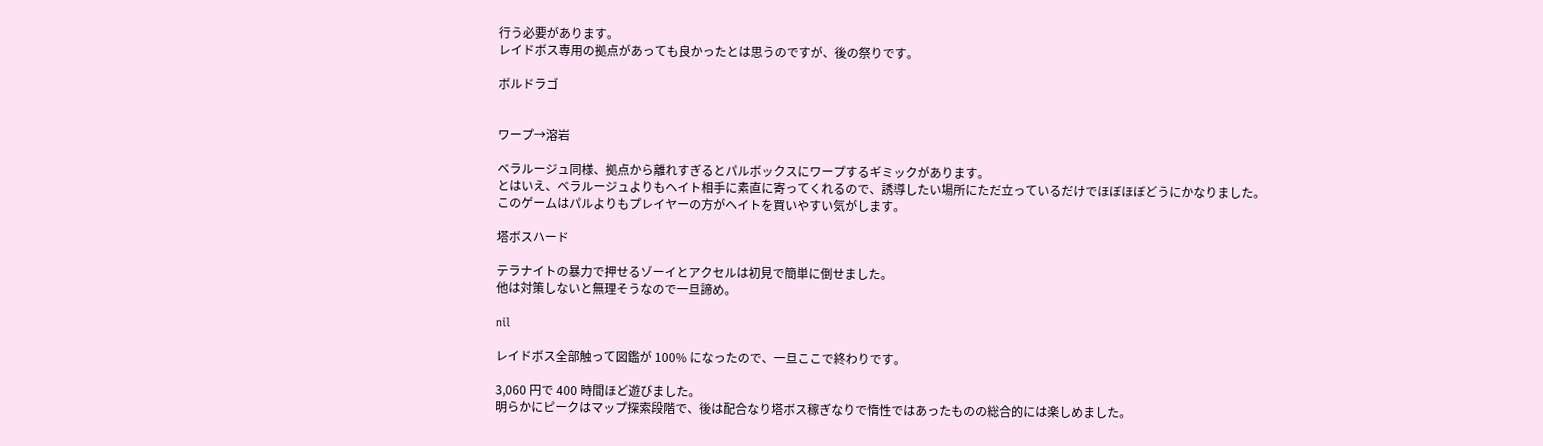行う必要があります。
レイドボス専用の拠点があっても良かったとは思うのですが、後の祭りです。

ボルドラゴ


ワープ→溶岩

ベラルージュ同様、拠点から離れすぎるとパルボックスにワープするギミックがあります。
とはいえ、ベラルージュよりもヘイト相手に素直に寄ってくれるので、誘導したい場所にただ立っているだけでほぼほぼどうにかなりました。
このゲームはパルよりもプレイヤーの方がヘイトを買いやすい気がします。

塔ボスハード

テラナイトの暴力で押せるゾーイとアクセルは初見で簡単に倒せました。
他は対策しないと無理そうなので一旦諦め。

nil

レイドボス全部触って図鑑が 100% になったので、一旦ここで終わりです。

3,060 円で 400 時間ほど遊びました。
明らかにピークはマップ探索段階で、後は配合なり塔ボス稼ぎなりで惰性ではあったものの総合的には楽しめました。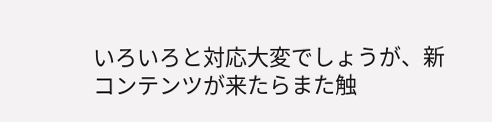いろいろと対応大変でしょうが、新コンテンツが来たらまた触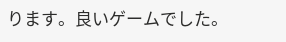ります。良いゲームでした。